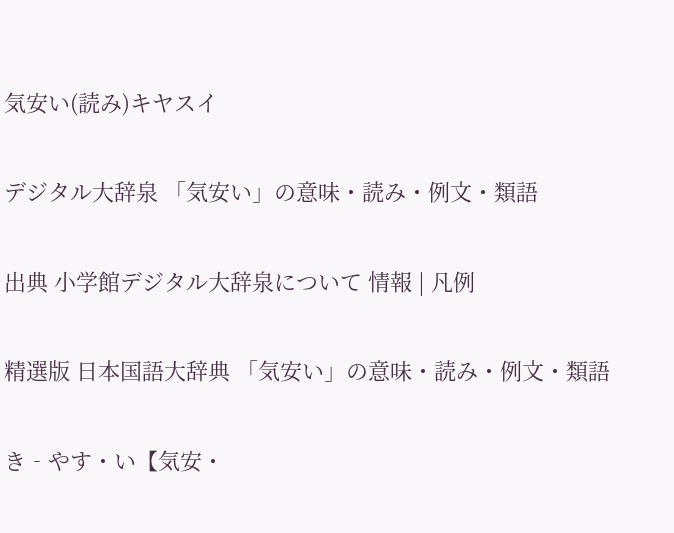気安い(読み)キヤスイ

デジタル大辞泉 「気安い」の意味・読み・例文・類語

出典 小学館デジタル大辞泉について 情報 | 凡例

精選版 日本国語大辞典 「気安い」の意味・読み・例文・類語

き‐やす・い【気安・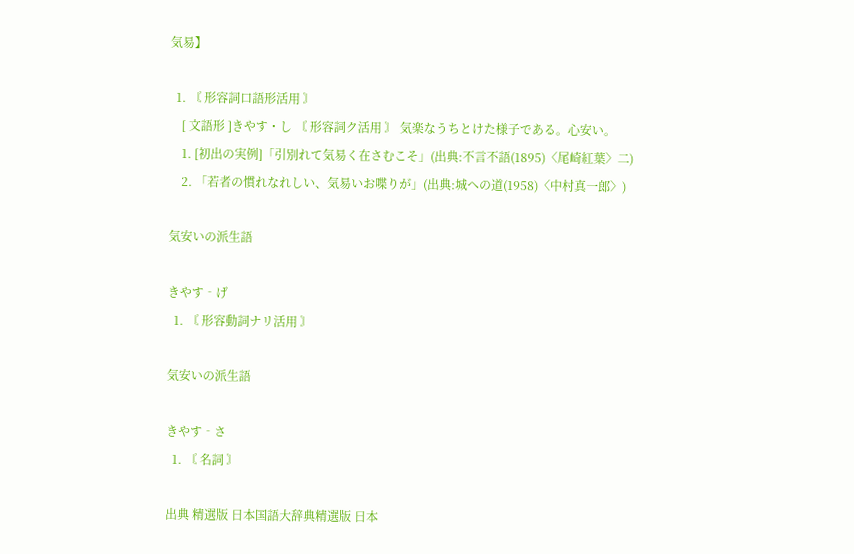気易】

  1. 〘 形容詞口語形活用 〙
    [ 文語形 ]きやす・し 〘 形容詞ク活用 〙 気楽なうちとけた様子である。心安い。
    1. [初出の実例]「引別れて気易く在さむこそ」(出典:不言不語(1895)〈尾崎紅葉〉二)
    2. 「若者の慣れなれしい、気易いお喋りが」(出典:城への道(1958)〈中村真一郎〉)

気安いの派生語

きやす‐げ
  1. 〘 形容動詞ナリ活用 〙

気安いの派生語

きやす‐さ
  1. 〘 名詞 〙

出典 精選版 日本国語大辞典精選版 日本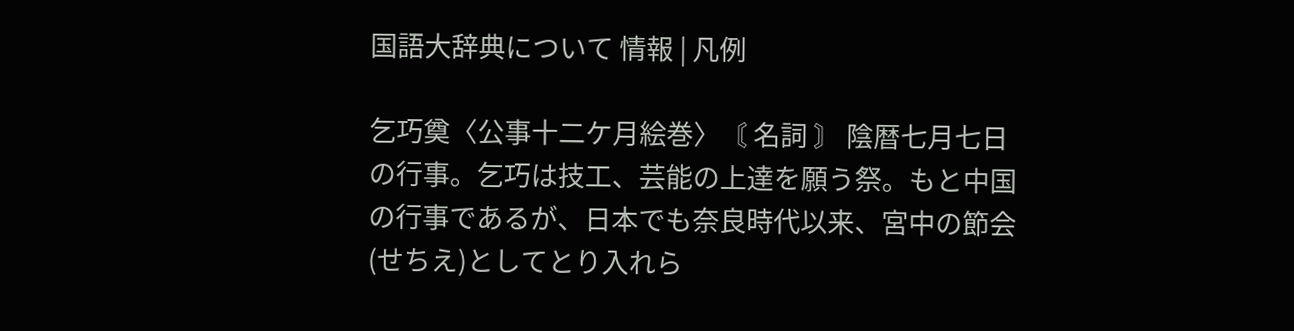国語大辞典について 情報 | 凡例

乞巧奠〈公事十二ケ月絵巻〉〘 名詞 〙 陰暦七月七日の行事。乞巧は技工、芸能の上達を願う祭。もと中国の行事であるが、日本でも奈良時代以来、宮中の節会(せちえ)としてとり入れら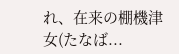れ、在来の棚機津女(たなば...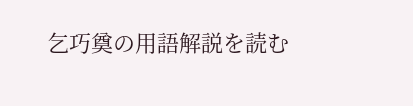乞巧奠の用語解説を読む